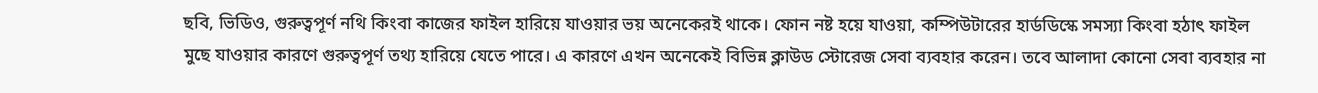ছবি, ভিডিও, গুরুত্বপূর্ণ নথি কিংবা কাজের ফাইল হারিয়ে যাওয়ার ভয় অনেকেরই থাকে। ফোন নষ্ট হয়ে যাওয়া, কম্পিউটারের হার্ডডিস্কে সমস্যা কিংবা হঠাৎ ফাইল মুছে যাওয়ার কারণে গুরুত্বপূর্ণ তথ্য হারিয়ে যেতে পারে। এ কারণে এখন অনেকেই বিভিন্ন ক্লাউড স্টোরেজ সেবা ব্যবহার করেন। তবে আলাদা কোনো সেবা ব্যবহার না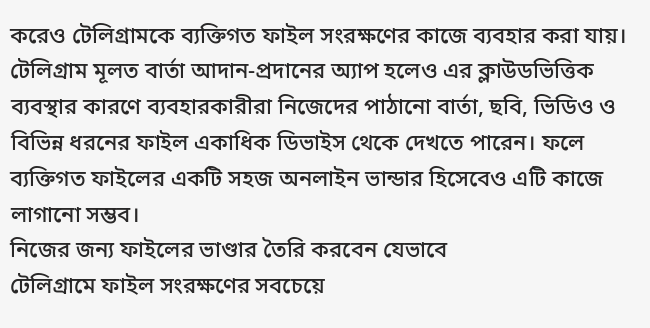করেও টেলিগ্রামকে ব্যক্তিগত ফাইল সংরক্ষণের কাজে ব্যবহার করা যায়।
টেলিগ্রাম মূলত বার্তা আদান-প্রদানের অ্যাপ হলেও এর ক্লাউডভিত্তিক ব্যবস্থার কারণে ব্যবহারকারীরা নিজেদের পাঠানো বার্তা, ছবি, ভিডিও ও বিভিন্ন ধরনের ফাইল একাধিক ডিভাইস থেকে দেখতে পারেন। ফলে ব্যক্তিগত ফাইলের একটি সহজ অনলাইন ভান্ডার হিসেবেও এটি কাজে লাগানো সম্ভব।
নিজের জন্য ফাইলের ভাণ্ডার তৈরি করবেন যেভাবে
টেলিগ্রামে ফাইল সংরক্ষণের সবচেয়ে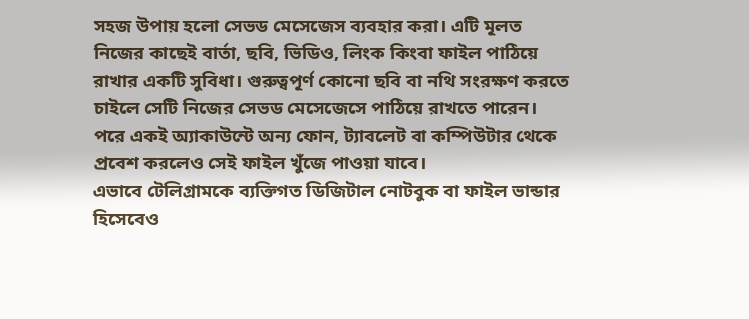সহজ উপায় হলো সেভড মেসেজেস ব্যবহার করা। এটি মূলত নিজের কাছেই বার্তা, ছবি, ভিডিও, লিংক কিংবা ফাইল পাঠিয়ে রাখার একটি সুবিধা। গুরুত্বপূর্ণ কোনো ছবি বা নথি সংরক্ষণ করতে চাইলে সেটি নিজের সেভড মেসেজেসে পাঠিয়ে রাখতে পারেন। পরে একই অ্যাকাউন্টে অন্য ফোন, ট্যাবলেট বা কম্পিউটার থেকে প্রবেশ করলেও সেই ফাইল খুঁজে পাওয়া যাবে।
এভাবে টেলিগ্রামকে ব্যক্তিগত ডিজিটাল নোটবুক বা ফাইল ভান্ডার হিসেবেও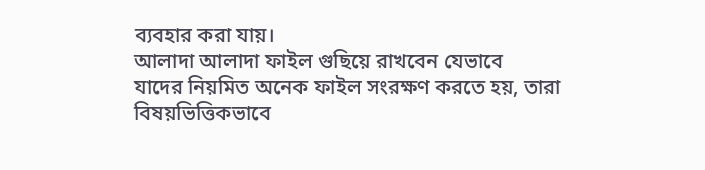ব্যবহার করা যায়।
আলাদা আলাদা ফাইল গুছিয়ে রাখবেন যেভাবে
যাদের নিয়মিত অনেক ফাইল সংরক্ষণ করতে হয়, তারা বিষয়ভিত্তিকভাবে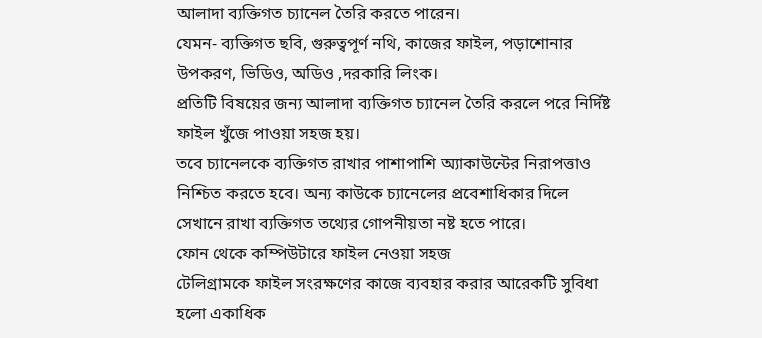আলাদা ব্যক্তিগত চ্যানেল তৈরি করতে পারেন।
যেমন- ব্যক্তিগত ছবি, গুরুত্বপূর্ণ নথি, কাজের ফাইল, পড়াশোনার উপকরণ, ভিডিও, অডিও ,দরকারি লিংক।
প্রতিটি বিষয়ের জন্য আলাদা ব্যক্তিগত চ্যানেল তৈরি করলে পরে নির্দিষ্ট ফাইল খুঁজে পাওয়া সহজ হয়।
তবে চ্যানেলকে ব্যক্তিগত রাখার পাশাপাশি অ্যাকাউন্টের নিরাপত্তাও নিশ্চিত করতে হবে। অন্য কাউকে চ্যানেলের প্রবেশাধিকার দিলে সেখানে রাখা ব্যক্তিগত তথ্যের গোপনীয়তা নষ্ট হতে পারে।
ফোন থেকে কম্পিউটারে ফাইল নেওয়া সহজ
টেলিগ্রামকে ফাইল সংরক্ষণের কাজে ব্যবহার করার আরেকটি সুবিধা হলো একাধিক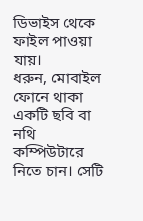ডিভাইস থেকে ফাইল পাওয়া যায়।
ধরুন, মোবাইল ফোনে থাকা একটি ছবি বা নথি কম্পিউটারে নিতে চান। সেটি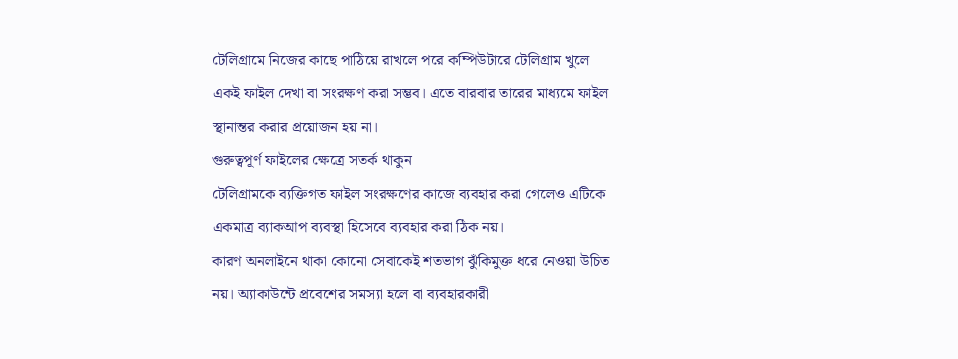টেলিগ্রামে নিজের কাছে পাঠিয়ে রাখলে পরে কম্পিউটারে টেলিগ্রাম খুলে একই ফাইল দেখা বা সংরক্ষণ করা সম্ভব। এতে বারবার তারের মাধ্যমে ফাইল স্থানান্তর করার প্রয়োজন হয় না।
গুরুত্বপূর্ণ ফাইলের ক্ষেত্রে সতর্ক থাকুন
টেলিগ্রামকে ব্যক্তিগত ফাইল সংরক্ষণের কাজে ব্যবহার করা গেলেও এটিকে একমাত্র ব্যাকআপ ব্যবস্থা হিসেবে ব্যবহার করা ঠিক নয়।
কারণ অনলাইনে থাকা কোনো সেবাকেই শতভাগ ঝুঁকিমুক্ত ধরে নেওয়া উচিত নয়। অ্যাকাউন্টে প্রবেশের সমস্যা হলে বা ব্যবহারকারী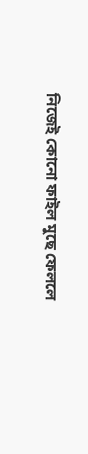নিজেই কোনো ফাইল মুছে ফেললে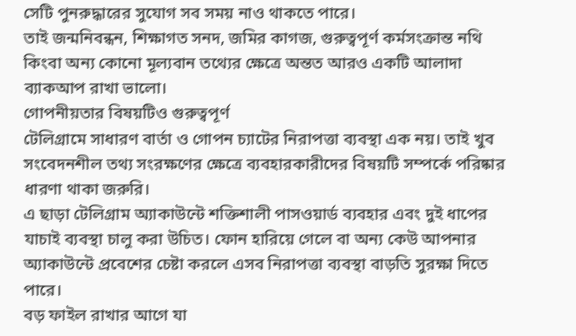সেটি পুনরুদ্ধারের সুযোগ সব সময় নাও থাকতে পারে।
তাই জন্মনিবন্ধন, শিক্ষাগত সনদ, জমির কাগজ, গুরুত্বপূর্ণ কর্মসংক্রান্ত নথি কিংবা অন্য কোনো মূল্যবান তথ্যের ক্ষেত্রে অন্তত আরও একটি আলাদা ব্যাকআপ রাখা ভালো।
গোপনীয়তার বিষয়টিও গুরুত্বপূর্ণ
টেলিগ্রামে সাধারণ বার্তা ও গোপন চ্যাটের নিরাপত্তা ব্যবস্থা এক নয়। তাই খুব সংবেদনশীল তথ্য সংরক্ষণের ক্ষেত্রে ব্যবহারকারীদের বিষয়টি সম্পর্কে পরিষ্কার ধারণা থাকা জরুরি।
এ ছাড়া টেলিগ্রাম অ্যাকাউন্টে শক্তিশালী পাসওয়ার্ড ব্যবহার এবং দুই ধাপের যাচাই ব্যবস্থা চালু করা উচিত। ফোন হারিয়ে গেলে বা অন্য কেউ আপনার অ্যাকাউন্টে প্রবেশের চেষ্টা করলে এসব নিরাপত্তা ব্যবস্থা বাড়তি সুরক্ষা দিতে পারে।
বড় ফাইল রাখার আগে যা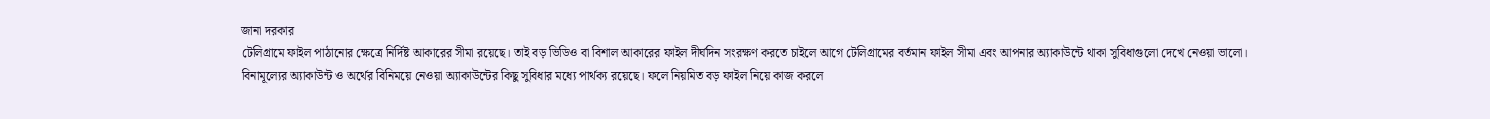জানা দরকার
টেলিগ্রামে ফাইল পাঠানোর ক্ষেত্রে নির্দিষ্ট আকারের সীমা রয়েছে। তাই বড় ভিডিও বা বিশাল আকারের ফাইল দীর্ঘদিন সংরক্ষণ করতে চাইলে আগে টেলিগ্রামের বর্তমান ফাইল সীমা এবং আপনার অ্যাকাউন্টে থাকা সুবিধাগুলো দেখে নেওয়া ভালো।
বিনামূল্যের অ্যাকাউন্ট ও অর্থের বিনিময়ে নেওয়া অ্যাকাউন্টের কিছু সুবিধার মধ্যে পার্থক্য রয়েছে। ফলে নিয়মিত বড় ফাইল নিয়ে কাজ করলে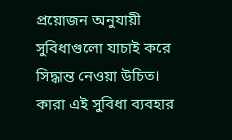প্রয়োজন অনুযায়ী সুবিধাগুলো যাচাই করে সিদ্ধান্ত নেওয়া উচিত।
কারা এই সুবিধা ব্যবহার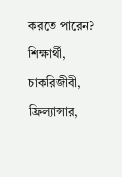করতে পারেন?
শিক্ষার্থী, চাকরিজীবী, ফ্রিল্যান্সার,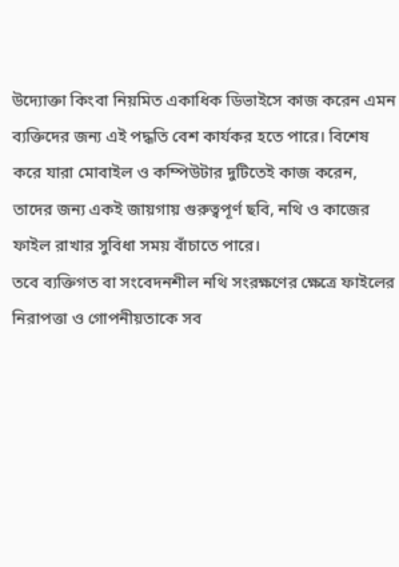উদ্যোক্তা কিংবা নিয়মিত একাধিক ডিভাইসে কাজ করেন এমন ব্যক্তিদের জন্য এই পদ্ধতি বেশ কার্যকর হতে পারে। বিশেষ করে যারা মোবাইল ও কম্পিউটার দুটিতেই কাজ করেন, তাদের জন্য একই জায়গায় গুরুত্বপূর্ণ ছবি, নথি ও কাজের ফাইল রাখার সুবিধা সময় বাঁচাতে পারে।
তবে ব্যক্তিগত বা সংবেদনশীল নথি সংরক্ষণের ক্ষেত্রে ফাইলের নিরাপত্তা ও গোপনীয়তাকে সব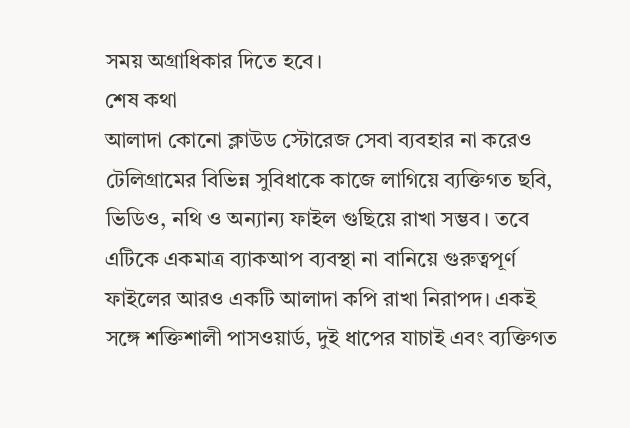সময় অগ্রাধিকার দিতে হবে।
শেষ কথা
আলাদা কোনো ক্লাউড স্টোরেজ সেবা ব্যবহার না করেও টেলিগ্রামের বিভিন্ন সুবিধাকে কাজে লাগিয়ে ব্যক্তিগত ছবি, ভিডিও, নথি ও অন্যান্য ফাইল গুছিয়ে রাখা সম্ভব। তবে এটিকে একমাত্র ব্যাকআপ ব্যবস্থা না বানিয়ে গুরুত্বপূর্ণ ফাইলের আরও একটি আলাদা কপি রাখা নিরাপদ। একই সঙ্গে শক্তিশালী পাসওয়ার্ড, দুই ধাপের যাচাই এবং ব্যক্তিগত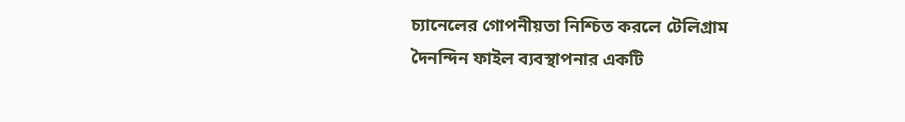চ্যানেলের গোপনীয়তা নিশ্চিত করলে টেলিগ্রাম দৈনন্দিন ফাইল ব্যবস্থাপনার একটি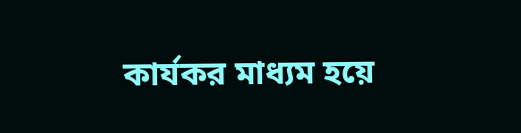কার্যকর মাধ্যম হয়ে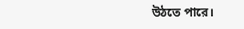উঠতে পারে।